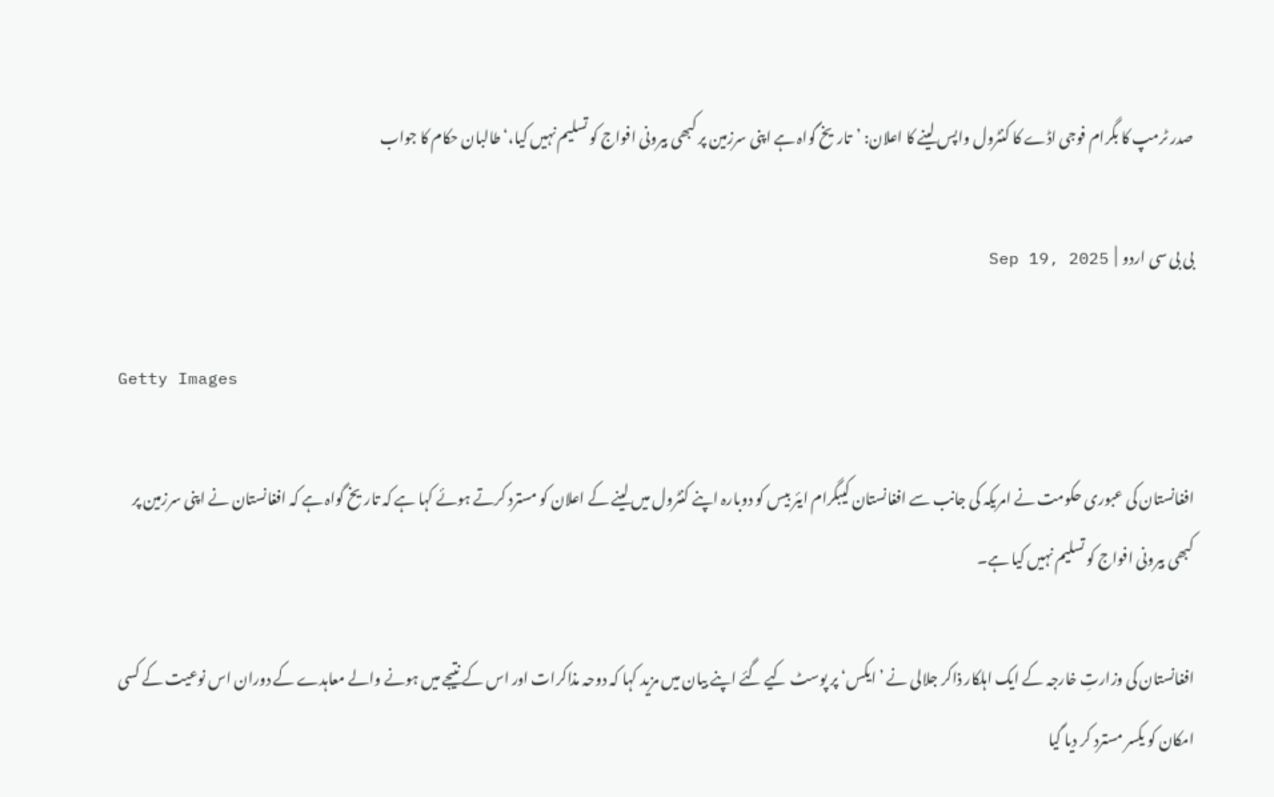صدر ٹرمپ کا بگرام فوجی اڈے کا کنٹرول واپس لینے کا اعلان: ’تاریخ گواہ ہے اپنی سرزمین پر کبھی بیرونی افواج کو تسلیم نہیں کیا،‘ طالبان حکام کا جواب

بی بی سی اردو  |  Sep 19, 2025

Getty Images

افغانستان کی عبوری حکومت نے امریکہ کی جانب سے افغانستان کیبگرام ایئر بیس کو دوبارہ اپنے کنٹرول میں لینے کے اعلان کو مسترد کرتے ہوئے کہا ہے کہ تاریخ گواہ ہے کہ افغانستان نے اپنی سرزمین پر کبھی بیرونی افواج کو تسلیم نہیں کیا ہے۔

افغانستان کی وزارتِ خارجہ کے ایک اہلکار ذاکر جلالی نے ’ایکس‘ پر پوسٹ کیے گئے اپنے بیان میں مزید کہا کہ دوحہ مذاکرات اور اس کے نتیجے میں ہونے والے معاہدے کے دوران اس نوعیت کے کسی امکان کو یکسر مسترد کر دیا گیا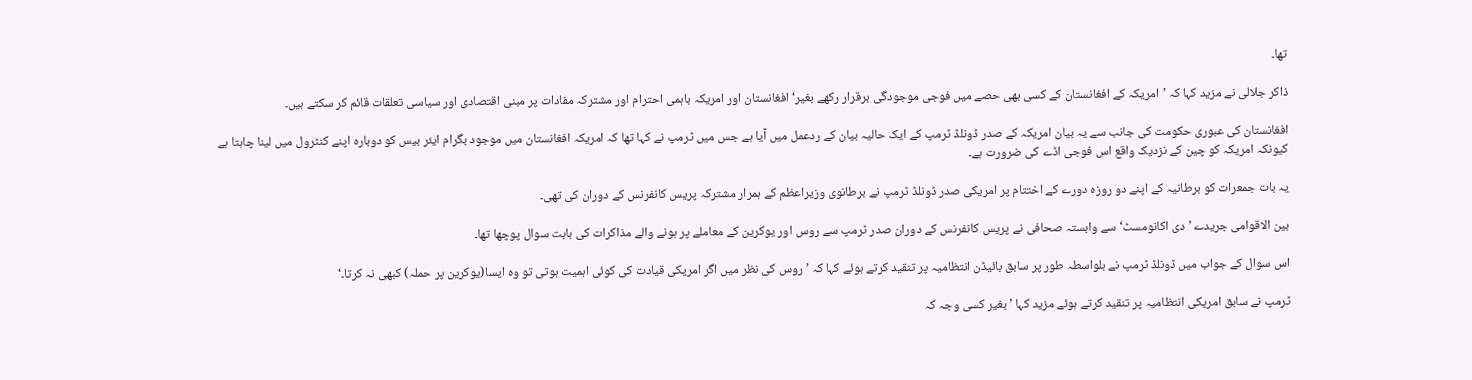تھا۔

ذاکر جلالی نے مزید کہا کہ ’امریکہ کے افغانستان کے کسی بھی حصے میں فوجی موجودگی برقرار رکھے بغیر‘ افغانستان اور امریکہ باہمی احترام اور مشترکہ مفادات پر مبنی اقتصادی اور سیاسی تعلقات قائم کر سکتے ہیں۔

افغانستان کی عبوری حکومت کی جانب سے یہ بیان امریکہ کے صدر ڈونلڈ ٹرمپ کے ایک حالیہ بیان کے ردعمل میں آیا ہے جس میں ٹرمپ نے کہا تھا کہ امریکہ افغانستان میں موجود بگرام ایئر بیس کو دوبارہ اپنے کنٹرول میں لینا چاہتا ہے کیونکہ امریکہ کو چین کے نزدیک واقع اس فوجی اڈے کی ضرورت ہے۔

یہ بات جمعرات کو برطانیہ کے اپنے دو روزہ دورے کے اختتام پر امریکی صدر ڈونلڈ ٹرمپ نے برطانوی وزیراعظم کے ہمرار مشترکہ پریس کانفرنس کے دوران کی تھی۔

بین الاقوامی جریدے ’دی اکانومسٹ‘ سے وابستہ صحافی نے پریس کانفرنس کے دوران صدر ٹرمپ سے روس اور یوکرین کے معاملے پر ہونے والے مذاکرات کی بابت سوال پوچھا تھا۔

اس سوال کے جواب میں ڈونلڈ ٹرمپ نے بلواسطہ طور پر سابق بائیڈن انتظامیہ پر تنقید کرتے ہوئے کہا کہ ’روس کی نظر میں اگر امریکی قیادت کی کوئی اہمیت ہوتی تو وہ ایسا(یوکرین پر حملہ) کبھی نہ کرتا۔‘

ٹرمپ نے سابق امریکی انتظامیہ پر تنقید کرتے ہوئے مزید کہا ’بغیر کسی وجہ کہ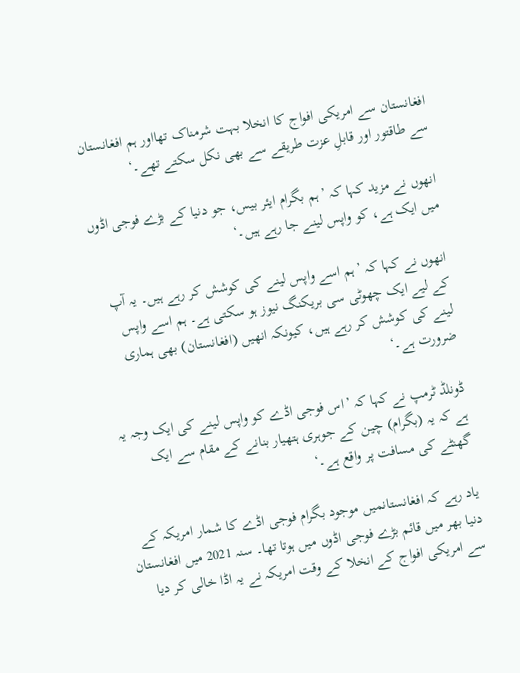افغانستان سے امریکی افواج کا انخلا بہت شرمناک تھااور ہم افغانستان سے طاقتور اور قابلِ عزت طریقے سے بھی نکل سکتے تھے۔‘

انھوں نے مزید کہا کہ ’ہم بگرام ایئر بیس، جو دنیا کے بڑے فوجی اڈوں میں ایک ہے، کو واپس لینے جا رہے ہیں۔‘

انھوں نے کہا کہ ’ہم اسے واپس لینے کی کوشش کر رہے ہیں۔ یہ آپ کے لیے ایک چھوٹی سی بریکنگ نیوز ہو سکتی ہے۔ ہم اسے واپس لینے کی کوشش کر رہے ہیں، کیونکہ انھیں (افغانستان) بھی ہماری ضرورت ہے۔‘

ڈونلڈ ٹرمپ نے کہا کہ ’اس فوجی اڈے کو واپس لینے کی ایک وجہ یہ ہے کہ یہ (بگرام) چین کے جوہری ہتھیار بنانے کے مقام سے ایک گھنٹے کی مسافت پر واقع ہے۔‘

یاد رہے کہ افغانستانمیں موجود بگرام فوجی اڈے کا شمار امریکہ کے دنیا بھر میں قائم بڑے فوجی اڈوں میں ہوتا تھا۔ سنہ 2021 میں افغانستان سے امریکی افواج کے انخلا کے وقت امریکہ نے یہ اڈا خالی کر دیا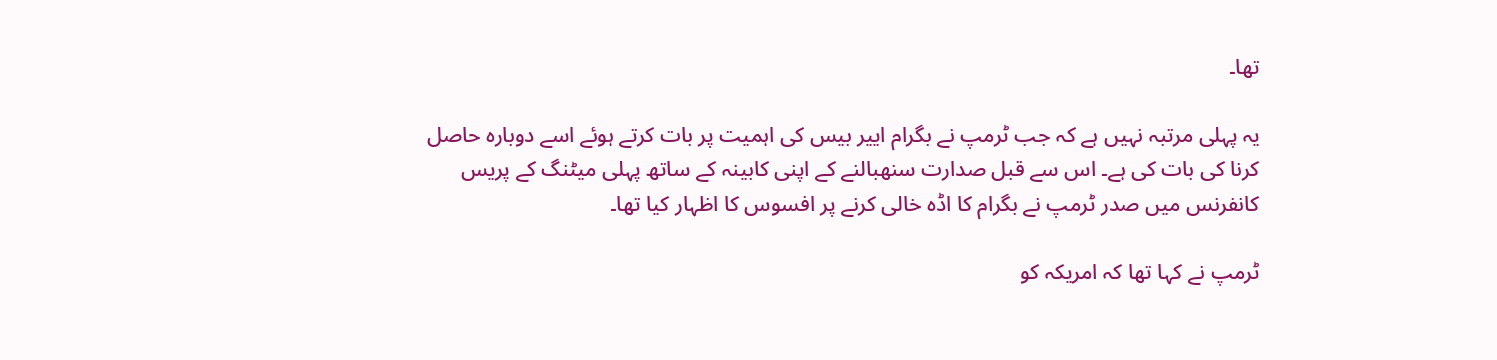تھا۔

یہ پہلی مرتبہ نہیں ہے کہ جب ٹرمپ نے بگرام اییر بیس کی اہمیت پر بات کرتے ہوئے اسے دوبارہ حاصل کرنا کی بات کی ہے۔ اس سے قبل صدارت سنھبالنے کے اپنی کابینہ کے ساتھ پہلی میٹنگ کے پریس کانفرنس میں صدر ٹرمپ نے بگرام کا اڈہ خالی کرنے پر افسوس کا اظہار کیا تھا۔

ٹرمپ نے کہا تھا کہ امریکہ کو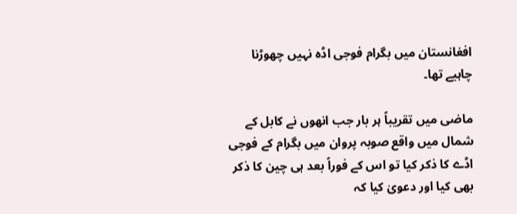افغانستان میں بگرام فوجی اڈہ نہیں چھوڑنا چاہیے تھا۔

ماضی میں تقریباً ہر بار جب انھوں نے کابل کے شمال میں واقع صوبہ پروان میں بگرام کے فوجی اڈے کا ذکر کیا تو اس کے فوراً بعد ہی چین کا ذکر بھی کیا اور دعویٰ کیا کہ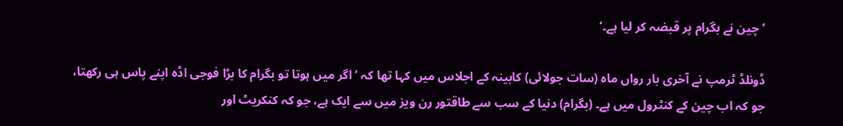’چین نے بگرام پر قبضہ کر لیا ہے۔‘

ڈونلڈ ٹرمپ نے آخری بار رواں ماہ (سات جولائی) کابینہ کے اجلاس میں کہا تھا کہ ’اگر میں ہوتا تو بگرام کا بڑا فوجی اڈہ اپنے پاس ہی رکھتا، جو کہ اب چین کے کنٹرول میں ہے۔ (بگرام) دنیا کے سب سے طاقتور رن ویز میں سے ایک ہے، جو کہ کنکریٹ اور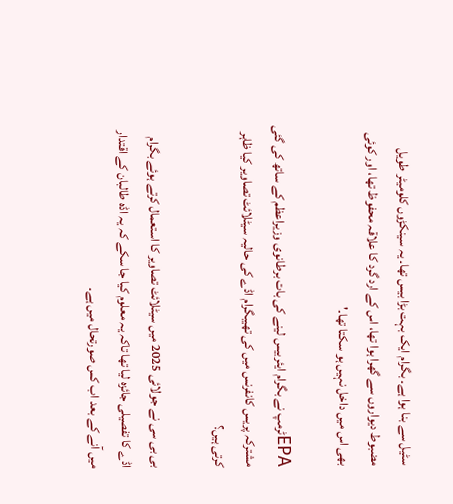سٹیل سے بنا ہوا ہے۔ بگرام ایک بہت بڑا بیس تھا۔ یہ سینکڑوں کلومیٹر طویل مضبوط دیواروں سے گھرا ہوا تھا، اس کے ارد گرد کا علاقہ محفوظ تھا، اور کوئی بھی اس میں داخل نہیں ہو سکتا تھا۔'

EPAٹرمپ نے بگرام ایئربیس لینے کی بات برطانوی وزیراعظم کے ساتھ کی گئی مشترکہ پریس کانفرنس میں کی تھیبگرام اڈے کی حالیہ سیٹلائٹ تصاویر کیا ظاہر کرتی ہیں؟

بی بی سی نے جولائی 2025 میں سیٹلائٹ تصاویر کا استعمال کرتے ہوئے بگرام اڈے کا تفصیلی جائزہ لیا تھا تاکہ یہ معلوم کیا جا سکے کہ یہ اڈہ طالبان کے اقتدار میں آنے کے بعد اب کس صورتحال میں ہے۔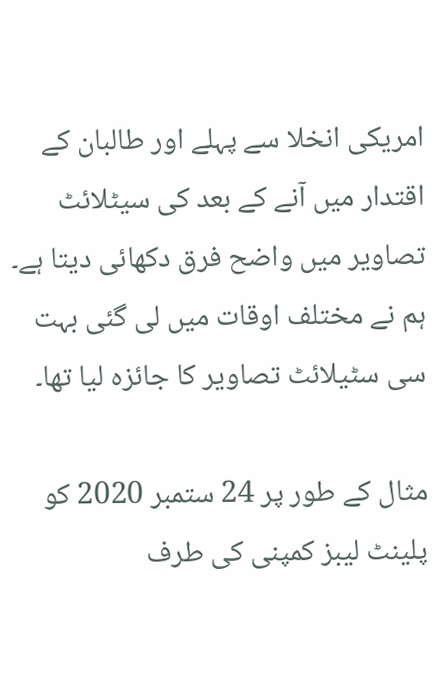امریکی انخلا سے پہلے اور طالبان کے اقتدار میں آنے کے بعد کی سیٹلائٹ تصاویر میں واضح فرق دکھائی دیتا ہے۔ ہم نے مختلف اوقات میں لی گئی بہت سی سٹیلائٹ تصاویر کا جائزہ لیا تھا۔

مثال کے طور پر 24 ستمبر 2020 کو پلینٹ لیبز کمپنی کی طرف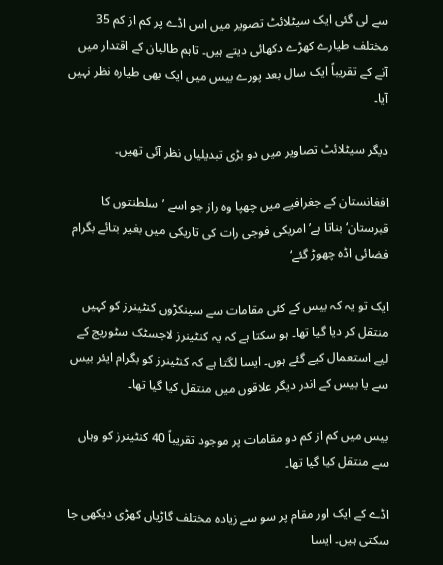سے لی گئی ایک سیٹلائٹ تصویر میں اس اڈے پر کم از کم 35 مختلف طیارے کھڑے دکھائی دیتے ہیں۔ تاہم طالبان کے اقتدار میں آنے کے تقریباً ایک سال بعد پورے بیس میں ایک بھی طیارہ نظر نہیں آیا۔

دیگر سیٹلائٹ تصاویر میں دو بڑی تبدیلیاں نظر آئی تھیں۔

افغانستان کے جغرافیے میں چھپا وہ راز جو اسے ’سلطنتوں کا قبرستان‘ بناتا ہے’امریکی فوجی رات کی تاریکی میں بغیر بتائے بگرام فضائی اڈہ چھوڑ گئے‘

ایک تو یہ کہ بیس کے کئی مقامات سے سینکڑوں کنٹینرز کو کہیں منتقل کر دیا گیا تھا۔ ہو سکتا ہے کہ یہ کنٹینرز لاجسٹک سٹوریج کے لیے استعمال کیے گئے ہوں۔ ایسا لگتا ہے کہ کنٹینرز کو بگرام ایئر بیس سے یا بیس کے اندر دیگر علاقوں میں منتقل کیا گیا تھا۔

بیس میں کم از کم دو مقامات پر موجود تقریباً 40 کنٹینرز کو وہاں سے منتقل کیا گیا تھا۔

اڈے کے ایک اور مقام پر سو سے زیادہ مختلف گاڑیاں کھڑی دیکھی جا سکتی ہیں۔ ایسا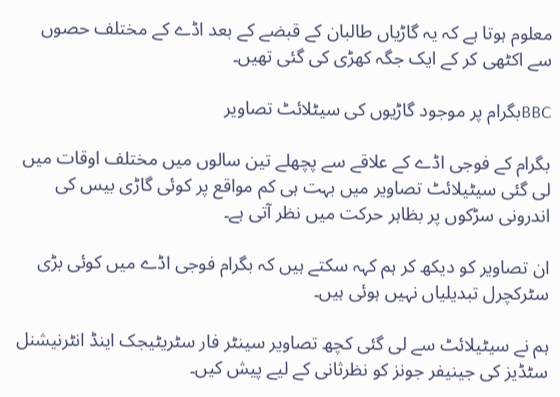معلوم ہوتا ہے کہ یہ گاڑیاں طالبان کے قبضے کے بعد اڈے کے مختلف حصوں سے اکٹھی کر کے ایک جگہ کھڑی کی گئی تھیں۔

BBCبگرام پر موجود گاڑیوں کی سیٹلائٹ تصاویر

بگرام کے فوجی اڈے کے علاقے سے پچھلے تین سالوں میں مختلف اوقات میں لی گئی سیٹیلائٹ تصاویر میں بہت ہی کم مواقع پر کوئی گاڑی بیس کی اندرونی سڑکوں پر بظاہر حرکت میں نظر آتی ہے۔

ان تصاویر کو دیکھ کر ہم کہہ سکتے ہیں کہ بگرام فوجی اڈے میں کوئی بڑی سٹرکچرل تبدیلیاں نہیں ہوئی ہیں۔

ہم نے سیٹیلائٹ سے لی گئی کچھ تصاویر سینٹر فار سٹریٹیجک اینڈ انٹرنیشنل سٹڈیز کی جینیفر جونز کو نظرثانی کے لیے پیش کیں۔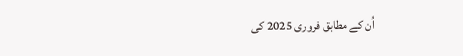اُن کے مطابق فروری 2025 کی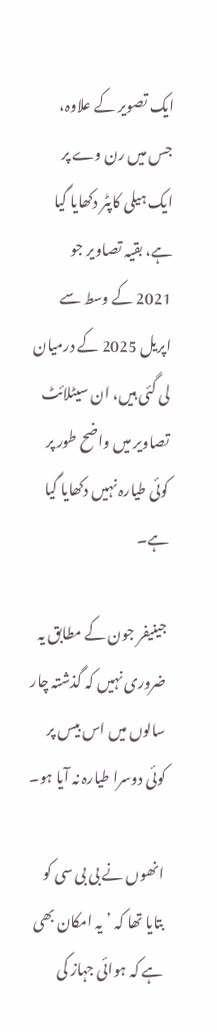ایک تصویر کے علاوہ، جس میں رن وے پر ایک ہیلی کاپٹر دکھایا گیا ہے، بقیہ تصاویر جو 2021 کے وسط سے اپریل 2025 کے درمیان لی گئی ہیں، ان سیٹلائٹ تصاویر میں واضح طور پر کوئی طیارہ نہیں دکھایا گیا ہے۔

جینیفر جون کے مطابق یہ ضروری نہیں کہ گذشتہ چار سالوں میں اس بیس پر کوئی دوسرا طیارہ نہ آیا ہو۔

انھوں نے بی بی سی کو بتایا تھا کہ ’یہ امکان بھی ہے کہ ہوائی جہاز کی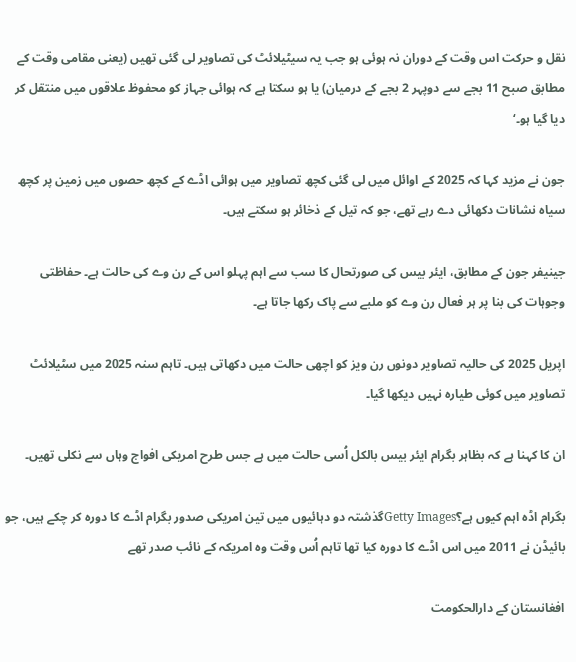نقل و حرکت اس وقت کے دوران نہ ہوئی ہو جب یہ سیٹیلائٹ کی تصاویر لی گئی تھیں (یعنی مقامی وقت کے مطابق صبح 11 بجے سے دوپہر 2 بجے کے درمیان) یا ہو سکتا ہے کہ ہوائی جہاز کو محفوظ علاقوں میں منتقل کر دیا گیا ہو۔‘

جون نے مزید کہا کہ 2025 کے اوائل میں لی گئی کچھ تصاویر میں ہوائی اڈے کے کچھ حصوں میں زمین پر کچھ سیاہ نشانات دکھائی دے رہے تھے، جو کہ تیل کے ذخائر ہو سکتے ہیں۔

جینیفر جون کے مطابق، ایئر بیس کی صورتحال کا سب سے اہم پہلو اس کے رن وے کی حالت ہے۔ حفاظتی وجوہات کی بنا پر ہر فعال رن وے کو ملبے سے پاک رکھا جاتا ہے۔

اپریل 2025 کی حالیہ تصاویر دونوں رن ویز کو اچھی حالت میں دکھاتی ہیں۔ تاہم سنہ 2025 میں سٹیلائٹ تصاویر میں کوئی طیارہ نہیں دیکھا گیا۔

ان کا کہنا ہے کہ بظاہر بگرام ایئر بیس بالکل اُسی حالت میں ہے جس طرح امریکی افواج وہاں سے نکلی تھیں۔

بگرام اڈہ اہم کیوں ہے؟Getty Imagesگذشتہ دو دہائیوں میں تین امریکی صدور بگرام اڈے کا دورہ کر چکے ہیں، جو بائیڈن نے 2011 میں اس اڈے کا دورہ کیا تھا تاہم اُس وقت وہ امریکہ کے نائب صدر تھے

افغانستان کے دارالحکومت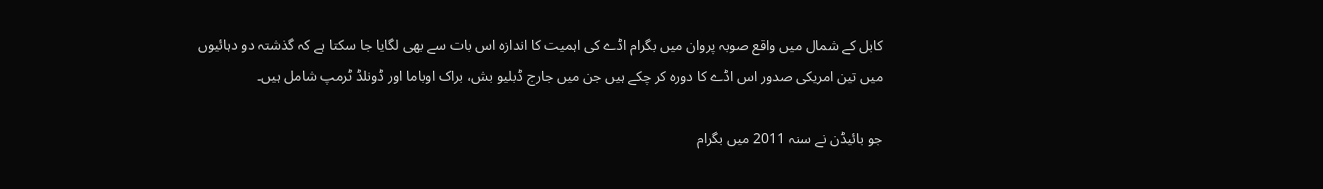کابل کے شمال میں واقع صوبہ پروان میں بگرام اڈے کی اہمیت کا اندازہ اس بات سے بھی لگایا جا سکتا ہے کہ گذشتہ دو دہائیوں میں تین امریکی صدور اس اڈے کا دورہ کر چکے ہیں جن میں جارج ڈبلیو بش، براک اوباما اور ڈونلڈ ٹرمپ شامل ہیں۔

جو بائیڈن نے سنہ 2011 میں بگرام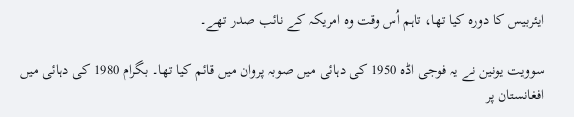ایئربیس کا دورہ کیا تھا، تاہم اُس وقت وہ امریکہ کے نائب صدر تھے۔

سوویت یونین نے یہ فوجی اڈہ 1950 کی دہائی میں صوبہ پروان میں قائم کیا تھا۔ بگرام 1980 کی دہائی میں افغانستان پر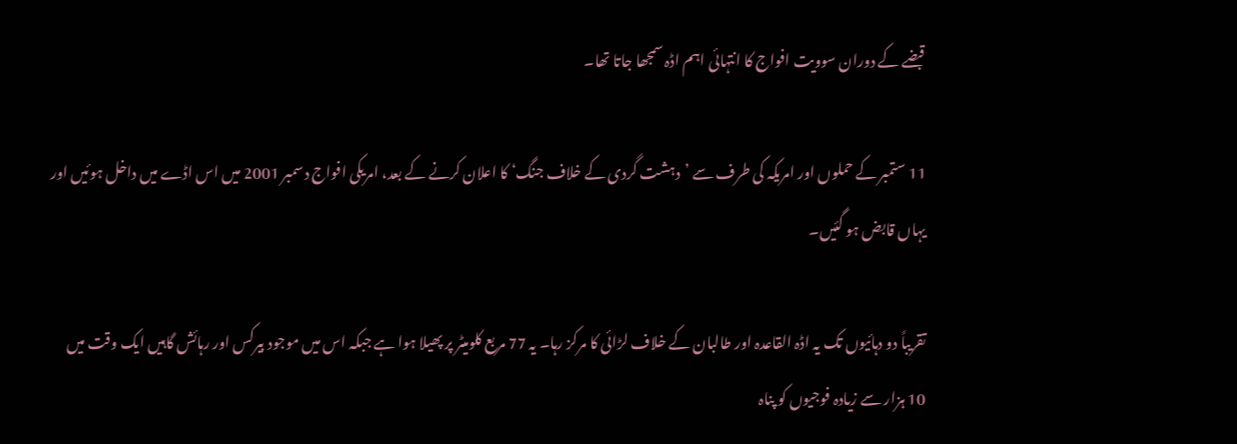قبضے کے دوران سوویت افواج کا انتہائی اہم اڈہ سمجھا جاتا تھا۔

11 ستمبر کے حملوں اور امریکہ کی طرف سے ’دہشت گردی کے خلاف جنگ‘ کا اعلان کرنے کے بعد، امریکی افواج دسمبر 2001 میں اس اڈے میں داخل ہوئیں اور یہاں قابض ہو گئیں۔

تقریباً دو دہائیوں تک یہ اڈہ القاعدہ اور طالبان کے خلاف لڑائی کا مرکز رہا۔ یہ 77 مربع کلومیٹر پر پھیلا ہوا ہے جبکہ اس میں موجود بیرکس اور رہائش گاہیں ایک وقت میں 10 ہزار سے زیادہ فوجیوں کو پناہ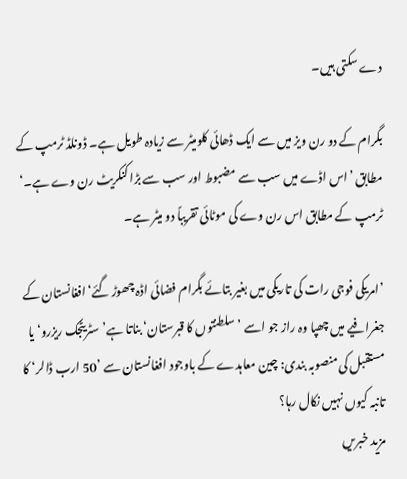دے سکتی ہیں۔

بگرام کے دو رن ویز میں سے ایک ڈھائی کلومیٹر سے زیادہ طویل ہے۔ ڈونلڈ ٹرمپ کے مطابق ’اس اڈے میں سب سے مضبوط اور سب سے بڑا کنکریٹ رن وے ہے۔‘ ٹرمپ کے مطابق اس رن وے کی موٹائی تقریباً دو میٹر ہے۔

’امریکی فوجی رات کی تاریکی میں بغیر بتائے بگرام فضائی اڈہ چھوڑ گئے‘افغانستان کے جغرافیے میں چھپا وہ راز جو اسے ’سلطنتوں کا قبرستان‘ بناتا ہے’سٹریٹجک ریزرو‘ یا مستقبل کی منصوبہ بندی: چین معاہدے کے باوجود افغانستان سے ’50 ارب ڈالر‘ کا تانبہ کیوں نہیں نکال رہا؟
مزید خبریں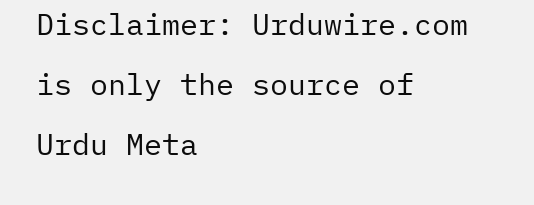Disclaimer: Urduwire.com is only the source of Urdu Meta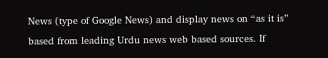News (type of Google News) and display news on “as it is” based from leading Urdu news web based sources. If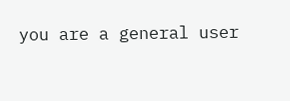you are a general user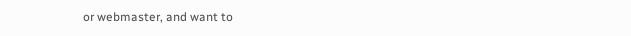or webmaster, and want to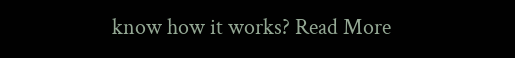know how it works? Read More